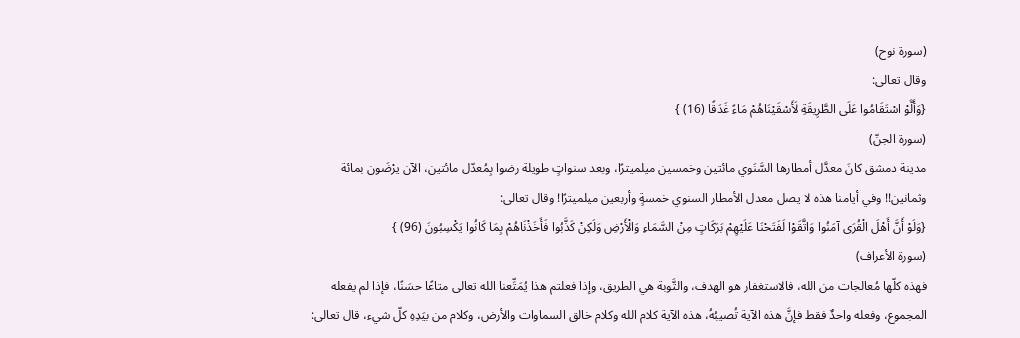(سورة نوح)
وقال تعالى:
{وَأَلَّوْ اسْتَقَامُوا عَلَى الطَّرِيقَةِ لَأَسْقَيْنَاهُمْ مَاءً غَدَقًا (16) }
(سورة الجنّ)
مدينة دمشق كانَ معدَّل أمطارها السَّنَوي مائتين وخمسين ميلميترًا، وبعد سنواتٍ طويلة رضوا بِمُعدّل مائتين، الآن يرْضَون بمائة وثمانين!! وفي أيامنا هذه لا يصل معدل الأمطار السنوي خمسةٍ وأربعين ميلميترًا! وقال تعالى:
{وَلَوْ أَنَّ أَهْلَ الْقُرَى آمَنُوا وَاتَّقَوْا لَفَتَحْنَا عَلَيْهِمْ بَرَكَاتٍ مِنْ السَّمَاءِ وَالْأَرْضِ وَلَكِنْ كَذَّبُوا فَأَخَذْنَاهُمْ بِمَا كَانُوا يَكْسِبُونَ (96) }
(سورة الأعراف)
فهذه كلّها مُعالجات من الله، فالاستغفار هو الهدف، والتَّوبة هي الطريق، وإذا فعلتم هذا يُمَتِّعنا الله تعالى متاعًا حسَنًا، فإذا لم يفعله المجموع، وفعله واحدٌ فقط فإنَّ هذه الآية تُصيبُهُ، هذه الآية كلام الله وكلام خالق السماوات والأرض، وكلام من بيَدِهِ كلّ شيء، قال تعالى: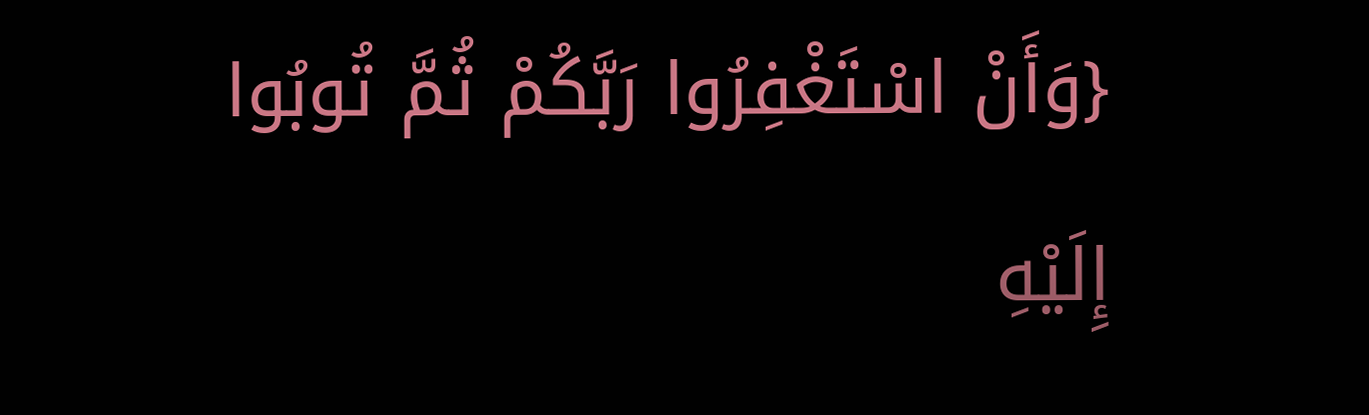{وَأَنْ اسْتَغْفِرُوا رَبَّكُمْ ثُمَّ تُوبُوا إِلَيْهِ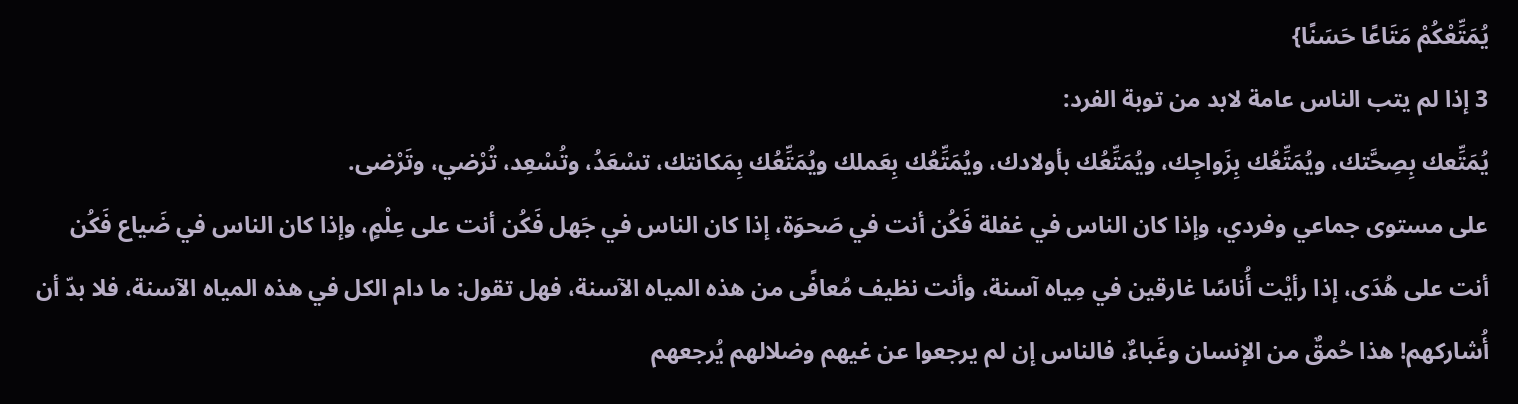يُمَتِّعْكُمْ مَتَاعًا حَسَنًا}
3 إذا لم يتب الناس عامة لابد من توبة الفرد:
يُمَتِّعك بِصِحَّتك، ويُمَتِّعُك بِزَواجِك، ويُمَتِّعُك بأولادك، ويُمَتِّعُك بِعَملك ويُمَتِّعُك بِمَكانتك، تسْعَدُ، وتُسْعِد، تُرْضي، وتَرْضى.
على مستوى جماعي وفردي، وإذا كان الناس في غفلة فَكُن أنت في صَحوَة، إذا كان الناس في جَهل فَكُن أنت على عِلْمٍ، وإذا كان الناس في ضَياع فَكُن أنت على هُدَى، إذا رأيْت أُناسًا غارقين في مِياه آسنة، وأنت نظيف مُعافًى من هذه المياه الآسنة، فهل تقول: ما دام الكل في هذه المياه الآسنة، فلا بدّ أن أُشاركهم! هذا حُمقٌ من الإنسان وغَباءٌ، فالناس إن لم يرجعوا عن غيهم وضلالهم يُرجعهم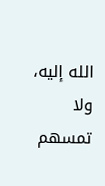الله إليه، ولا تمسهم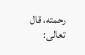رحمته، قال تعالى: